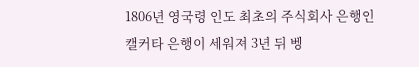1806년 영국령 인도 최초의 주식회사 은행인 캘커타 은행이 세워져 3년 뒤 벵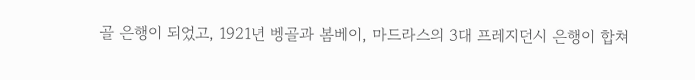골 은행이 되었고, 1921년 벵골과 봄베이, 마드라스의 3대 프레지던시 은행이 합쳐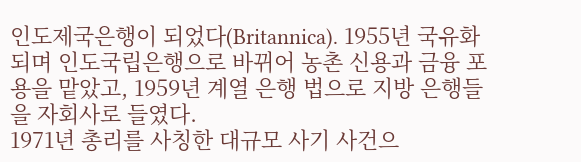인도제국은행이 되었다(Britannica). 1955년 국유화되며 인도국립은행으로 바뀌어 농촌 신용과 금융 포용을 맡았고, 1959년 계열 은행 법으로 지방 은행들을 자회사로 들였다.
1971년 총리를 사칭한 대규모 사기 사건으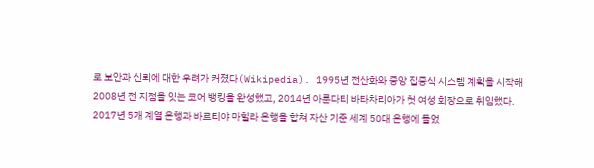로 보안과 신뢰에 대한 우려가 커졌다(Wikipedia). 1995년 전산화와 중앙 집중식 시스템 계획을 시작해 2008년 전 지점을 잇는 코어 뱅킹을 완성했고, 2014년 아룬다티 바타차리아가 첫 여성 회장으로 취임했다.
2017년 5개 계열 은행과 바르티야 마힐라 은행을 합쳐 자산 기준 세계 50대 은행에 들었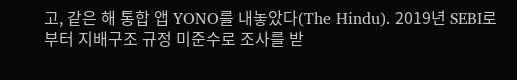고, 같은 해 통합 앱 YONO를 내놓았다(The Hindu). 2019년 SEBI로부터 지배구조 규정 미준수로 조사를 받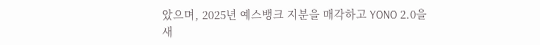았으며, 2025년 예스뱅크 지분을 매각하고 YONO 2.0을 새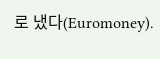로 냈다(Euromoney).